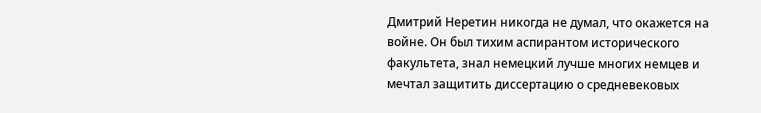Дмитрий Неретин никогда не думал, что окажется на войне. Он был тихим аспирантом исторического факультета, знал немецкий лучше многих немцев и мечтал защитить диссертацию о средневековых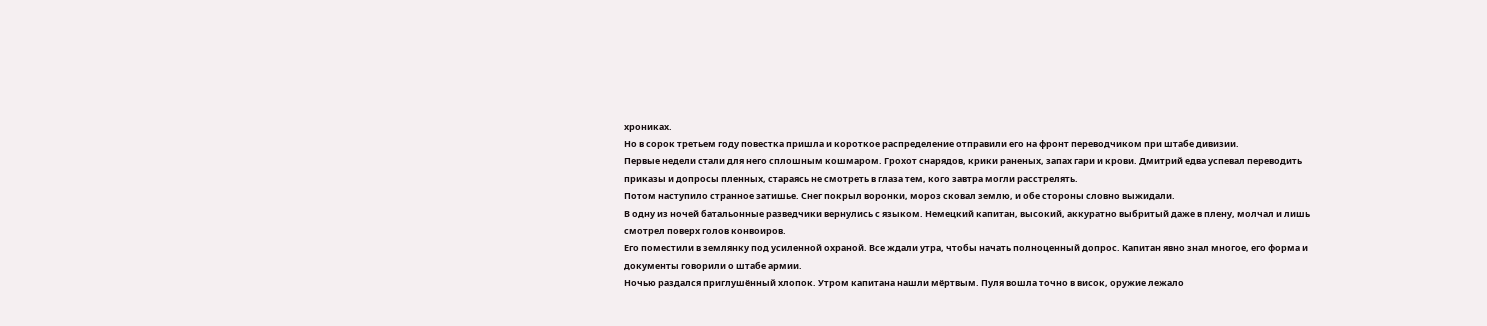хрониках.
Но в сорок третьем году повестка пришла и короткое распределение отправили его на фронт переводчиком при штабе дивизии.
Первые недели стали для него сплошным кошмаром. Грохот снарядов, крики раненых, запах гари и крови. Дмитрий едва успевал переводить приказы и допросы пленных, стараясь не смотреть в глаза тем, кого завтра могли расстрелять.
Потом наступило странное затишье. Снег покрыл воронки, мороз сковал землю, и обе стороны словно выжидали.
В одну из ночей батальонные разведчики вернулись с языком. Немецкий капитан, высокий, аккуратно выбритый даже в плену, молчал и лишь смотрел поверх голов конвоиров.
Его поместили в землянку под усиленной охраной. Все ждали утра, чтобы начать полноценный допрос. Капитан явно знал многое, его форма и документы говорили о штабе армии.
Ночью раздался приглушённый хлопок. Утром капитана нашли мёртвым. Пуля вошла точно в висок, оружие лежало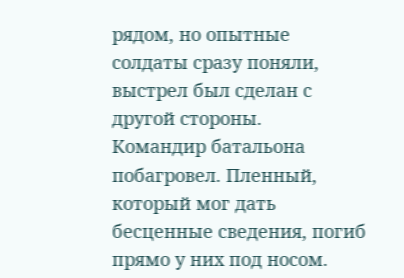рядом, но опытные солдаты сразу поняли, выстрел был сделан с другой стороны.
Командир батальона побагровел. Пленный, который мог дать бесценные сведения, погиб прямо у них под носом.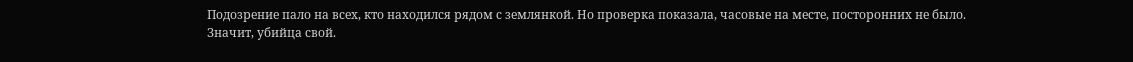Подозрение пало на всех, кто находился рядом с землянкой. Но проверка показала, часовые на месте, посторонних не было.
Значит, убийца свой.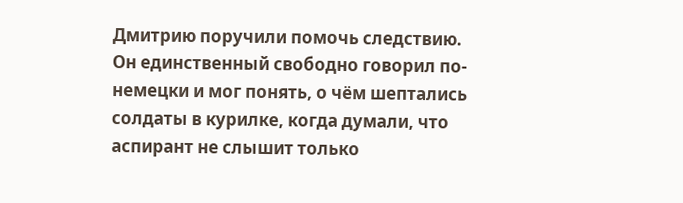Дмитрию поручили помочь следствию. Он единственный свободно говорил по-немецки и мог понять, о чём шептались солдаты в курилке, когда думали, что аспирант не слышит только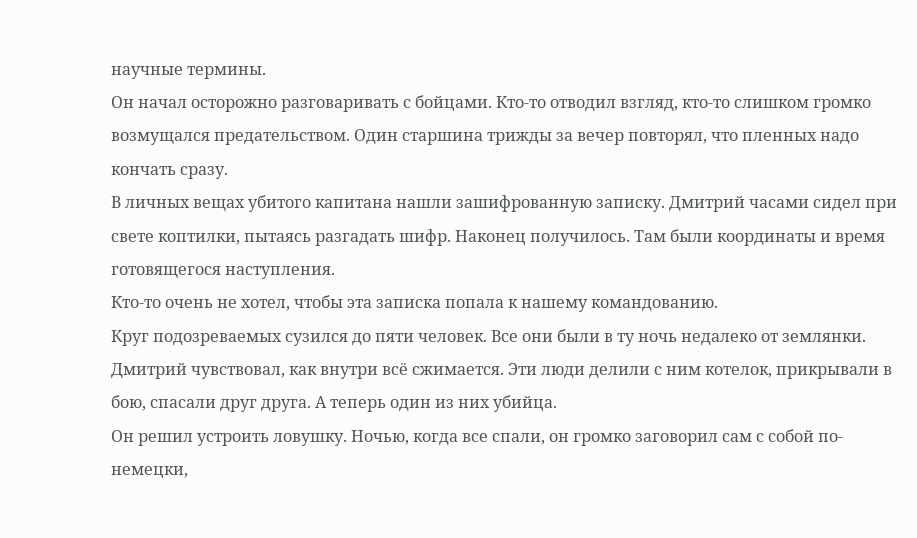научные термины.
Он начал осторожно разговаривать с бойцами. Кто-то отводил взгляд, кто-то слишком громко возмущался предательством. Один старшина трижды за вечер повторял, что пленных надо кончать сразу.
В личных вещах убитого капитана нашли зашифрованную записку. Дмитрий часами сидел при свете коптилки, пытаясь разгадать шифр. Наконец получилось. Там были координаты и время готовящегося наступления.
Кто-то очень не хотел, чтобы эта записка попала к нашему командованию.
Круг подозреваемых сузился до пяти человек. Все они были в ту ночь недалеко от землянки.
Дмитрий чувствовал, как внутри всё сжимается. Эти люди делили с ним котелок, прикрывали в бою, спасали друг друга. А теперь один из них убийца.
Он решил устроить ловушку. Ночью, когда все спали, он громко заговорил сам с собой по-немецки,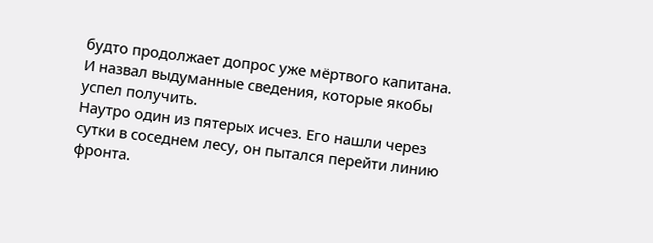будто продолжает допрос уже мёртвого капитана. И назвал выдуманные сведения, которые якобы успел получить.
Наутро один из пятерых исчез. Его нашли через сутки в соседнем лесу, он пытался перейти линию фронта.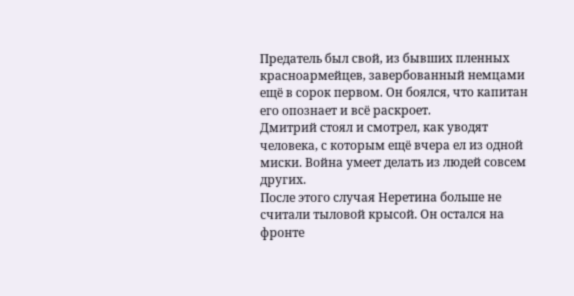Предатель был свой, из бывших пленных красноармейцев, завербованный немцами ещё в сорок первом. Он боялся, что капитан его опознает и всё раскроет.
Дмитрий стоял и смотрел, как уводят человека, с которым ещё вчера ел из одной миски. Война умеет делать из людей совсем других.
После этого случая Неретина больше не считали тыловой крысой. Он остался на фронте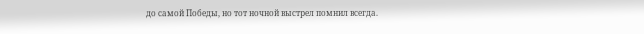до самой Победы, но тот ночной выстрел помнил всегда.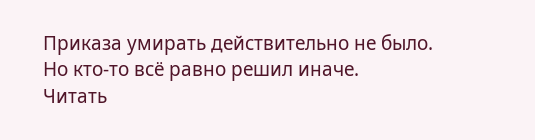Приказа умирать действительно не было. Но кто-то всё равно решил иначе.
Читать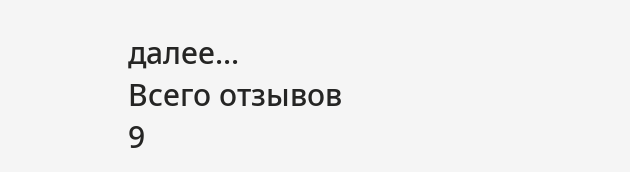далее...
Всего отзывов
9